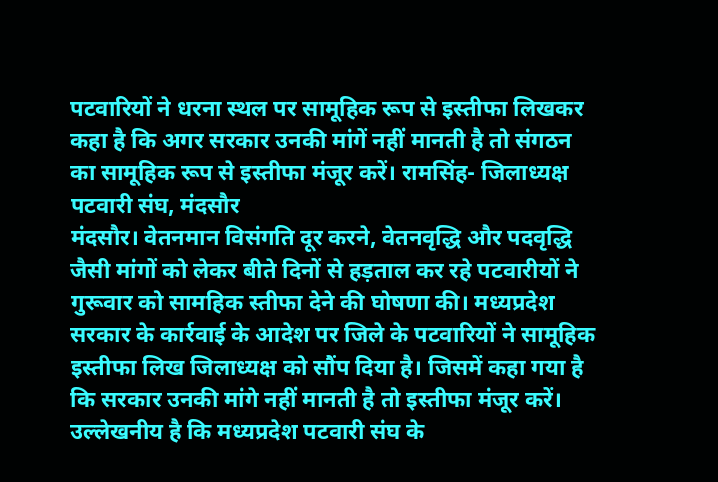पटवारियों ने धरना स्थल पर सामूहिक रूप से इस्तीफा लिखकर कहा है कि अगर सरकार उनकी मांगें नहीं मानती है तो संगठन का सामूहिक रूप से इस्तीफा मंजूर करें। रामसिंह- जिलाध्यक्ष पटवारी संघ, मंदसौर
मंदसौर। वेतनमान विसंगति दूर करने, वेतनवृद्धि और पदवृद्धि जैसी मांगों को लेकर बीते दिनों से हड़ताल कर रहे पटवारीयों ने गुरूवार को सामहिक स्तीफा देने की घोषणा की। मध्यप्रदेश सरकार के कार्रवाई के आदेश पर जिले के पटवारियों ने सामूहिक इस्तीफा लिख जिलाध्यक्ष को सौंप दिया है। जिसमें कहा गया है कि सरकार उनकी मांगे नहीं मानती है तो इस्तीफा मंजूर करें।
उल्लेखनीय है कि मध्यप्रदेश पटवारी संघ के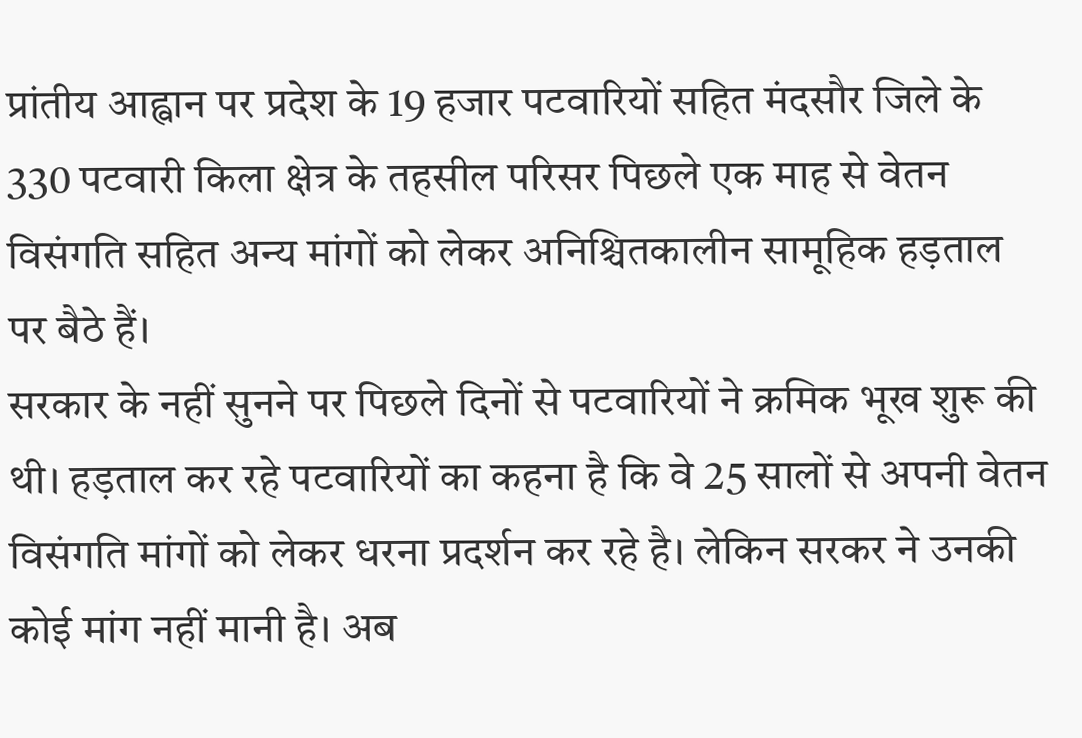प्रांतीय आह्वान पर प्रदेश के 19 हजार पटवारियों सहित मंदसौर जिले के 330 पटवारी किला क्षेत्र के तहसील परिसर पिछले एक माह से वेतन विसंगति सहित अन्य मांगों को लेकर अनिश्चितकालीन सामूहिक हड़ताल पर बैठे हैं।
सरकार के नहीं सुनने पर पिछले दिनों से पटवारियों ने क्रमिक भूख शुरू की थी। हड़ताल कर रहे पटवारियों का कहना है कि वे 25 सालों से अपनी वेतन विसंगति मांगों को लेकर धरना प्रदर्शन कर रहे है। लेकिन सरकर ने उनकी कोई मांग नहीं मानी है। अब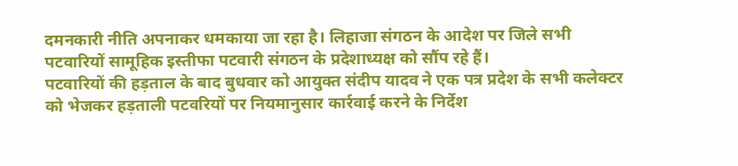दमनकारी नीति अपनाकर धमकाया जा रहा है। लिहाजा संगठन के आदेश पर जिले सभी पटवारियों सामूहिक इस्तीफा पटवारी संगठन के प्रदेशाध्यक्ष को सौंप रहे हैं।
पटवारियों की हड़ताल के बाद बुधवार को आयुक्त संदीप यादव ने एक पत्र प्रदेश के सभी कलेक्टर को भेजकर हड़ताली पटवरियों पर नियमानुसार कार्रवाई करने के निर्देश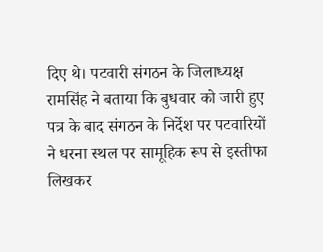दिए थे। पटवारी संगठन के जिलाध्यक्ष रामसिंह ने बताया कि बुधवार को जारी हुए पत्र के बाद संगठन के निर्देश पर पटवारियों ने धरना स्थल पर सामूहिक रूप से इस्तीफा लिखकर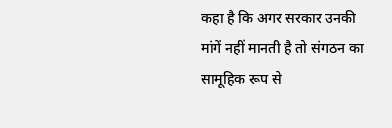कहा है कि अगर सरकार उनकी मांगें नहीं मानती है तो संगठन का सामूहिक रूप से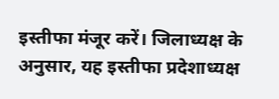इस्तीफा मंजूर करें। जिलाध्यक्ष के अनुसार, यह इस्तीफा प्रदेशाध्यक्ष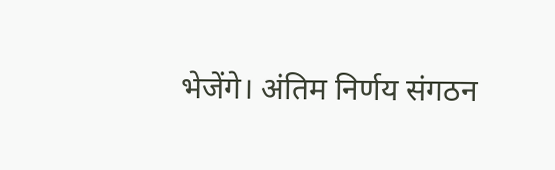भेजेंगे। अंतिम निर्णय संगठन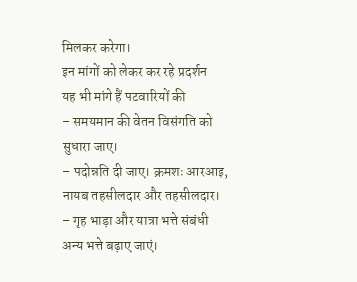मिलकर करेगा।
इन मांगों को लेकर कर रहे प्रदर्शन
यह भी मांगे हैं पटवारियों की
– समयमान की वेतन विसंगति को सुधारा जाए।
– पदोन्नति दी जाए। क्रमशः आरआइ, नायब तहसीलदार और तहसीलदार।
– गृह भाड़ा और यात्रा भत्ते संबंधी अन्य भत्ते बढ़ाए जाएं।